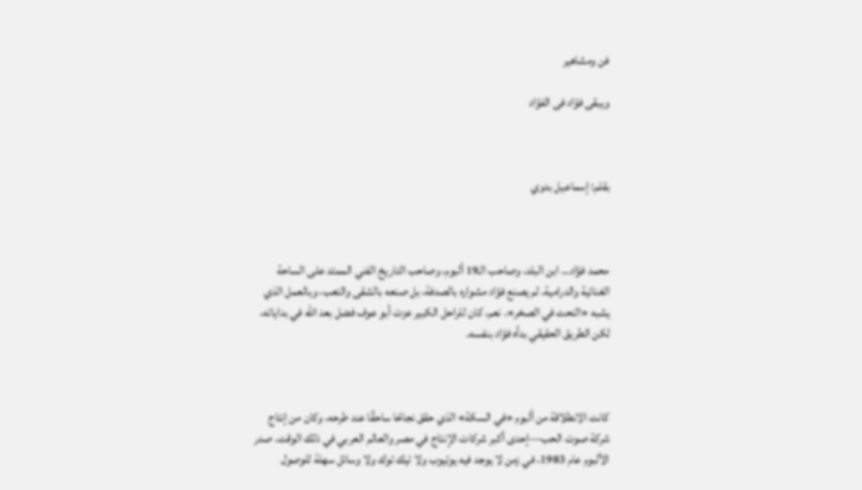فن ومشاهير

ويبقى فؤاد فى الفؤاد



بقلم: إسماعيل بدوي



محمد فؤاد… ابن البلد، وصاحب الـ19 ألبوم، وصاحب التاريخ الفني الممتد على الساحة الغنائية والدرامية. لم يصنع فؤاد مشواره بالصدفة، بل صنعه بالشقى والتعب، وبالعمل الذي يشبه «النحت في الصخر». نعم، كان للراحل الكبير عزت أبو عوف فضل بعد الله في بداياته، لكن الطريق الحقيقي بدأه فؤاد بنفسه.



كانت الانطلاقة من ألبوم «في السكة» الذي حقق نجاحًا ساحقًا عند طرحه، وكان من إنتاج شركة صوت الحب—إحدى أكبر شركات الإنتاج في مصر والعالم العربي في ذلك الوقت. صدر الألبوم عام 1983، في زمن لا يوجد فيه يوتيوب ولا تيك توك ولا وسائل سهلة للوصول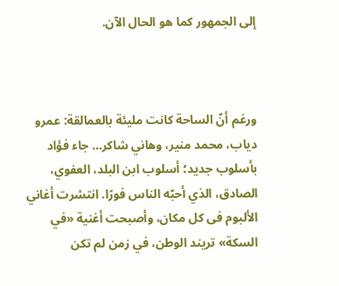إلى الجمهور كما هو الحال الآن.



ورغم أنّ الساحة كانت مليئة بالعمالقة: عمرو دياب، محمد منير، وهاني شاكر… جاء فؤاد بأسلوب جديد؛ أسلوب ابن البلد، العفوي، الصادق، الذي أحبّه الناس فورًا. انتشرت أغاني الألبوم فى كل مكان، وأصبحت أغنية «في السكة» تريند الوطن، في زمن لم تكن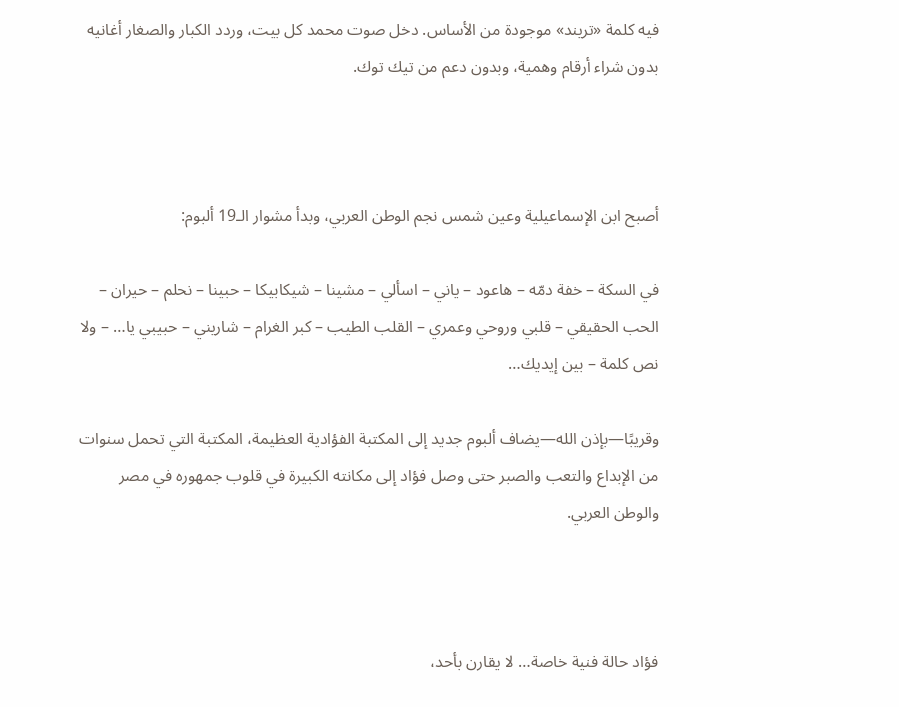فيه كلمة «تريند» موجودة من الأساس. دخل صوت محمد كل بيت، وردد الكبار والصغار أغانيه بدون شراء أرقام وهمية، وبدون دعم من تيك توك.



أصبح ابن الإسماعيلية وعين شمس نجم الوطن العربي، وبدأ مشوار الـ19 ألبوم:

في السكة – خفة دمّه – هاعود – ياني – اسألي – مشينا – شيكابيكا – حبينا – نحلم – حيران – الحب الحقيقي – قلبي وروحي وعمري – القلب الطيب – كبر الغرام – شاريني – حبيبي يا… – ولا نص كلمة – بين إيديك…

وقريبًا—بإذن الله—يضاف ألبوم جديد إلى المكتبة الفؤادية العظيمة، المكتبة التي تحمل سنوات من الإبداع والتعب والصبر حتى وصل فؤاد إلى مكانته الكبيرة في قلوب جمهوره في مصر والوطن العربي.



فؤاد حالة فنية خاصة… لا يقارن بأحد،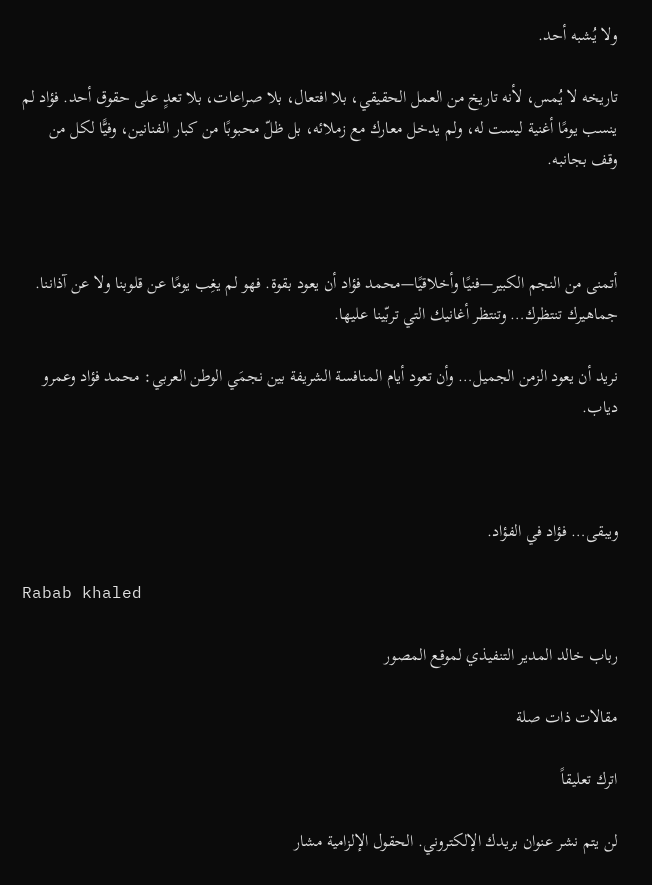ولا يُشبه أحد.

تاريخه لا يُمس، لأنه تاريخ من العمل الحقيقي، بلا افتعال، بلا صراعات، بلا تعدٍ على حقوق أحد. فؤاد لم ينسب يومًا أغنية ليست له، ولم يدخل معارك مع زملائه، بل ظلّ محبوبًا من كبار الفنانين، وفيًّا لكل من وقف بجانبه.



أتمنى من النجم الكبير—فنيًا وأخلاقيًا—محمد فؤاد أن يعود بقوة. فهو لم يغِب يومًا عن قلوبنا ولا عن آذاننا. جماهيرك تنتظرك… وتنتظر أغانيك التي تربّينا عليها.

نريد أن يعود الزمن الجميل… وأن تعود أيام المنافسة الشريفة بين نجمَي الوطن العربي: محمد فؤاد وعمرو دياب.



ويبقى… فؤاد في الفؤاد.

Rabab khaled

رباب خالد المدير التنفيذي لموقع المصور

مقالات ذات صلة

اترك تعليقاً

لن يتم نشر عنوان بريدك الإلكتروني. الحقول الإلزامية مشار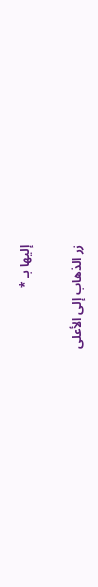إليها بـ *

زر الذهاب إلى الأعلى